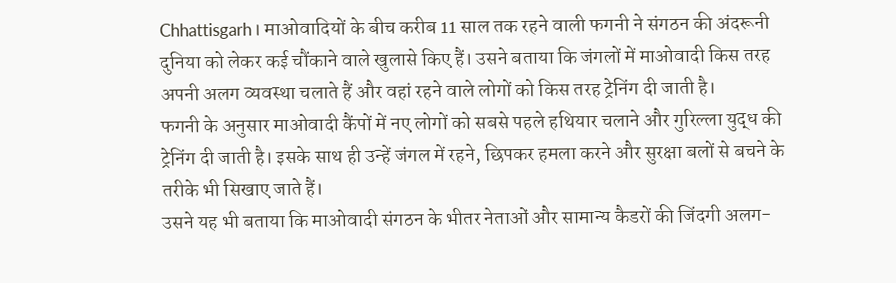Chhattisgarh। माओवादियों के बीच करीब 11 साल तक रहने वाली फगनी ने संगठन की अंदरूनी दुनिया को लेकर कई चौंकाने वाले खुलासे किए हैं। उसने बताया कि जंगलों में माओवादी किस तरह अपनी अलग व्यवस्था चलाते हैं और वहां रहने वाले लोगों को किस तरह ट्रेनिंग दी जाती है।
फगनी के अनुसार माओवादी कैंपों में नए लोगों को सबसे पहले हथियार चलाने और गुरिल्ला युद्ध की ट्रेनिंग दी जाती है। इसके साथ ही उन्हें जंगल में रहने, छिपकर हमला करने और सुरक्षा बलों से बचने के तरीके भी सिखाए जाते हैं।
उसने यह भी बताया कि माओवादी संगठन के भीतर नेताओं और सामान्य कैडरों की जिंदगी अलग-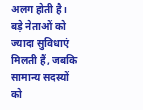अलग होती है। बड़े नेताओं को ज्यादा सुविधाएं मिलती हैं, जबकि सामान्य सदस्यों को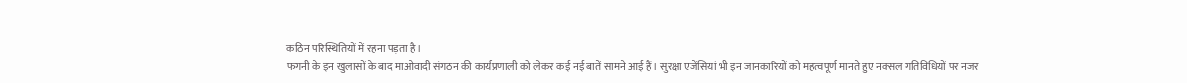कठिन परिस्थितियों में रहना पड़ता है।
फगनी के इन खुलासों के बाद माओवादी संगठन की कार्यप्रणाली को लेकर कई नई बातें सामने आई हैं। सुरक्षा एजेंसियां भी इन जानकारियों को महत्वपूर्ण मानते हुए नक्सल गतिविधियों पर नजर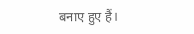बनाए हुए हैं।